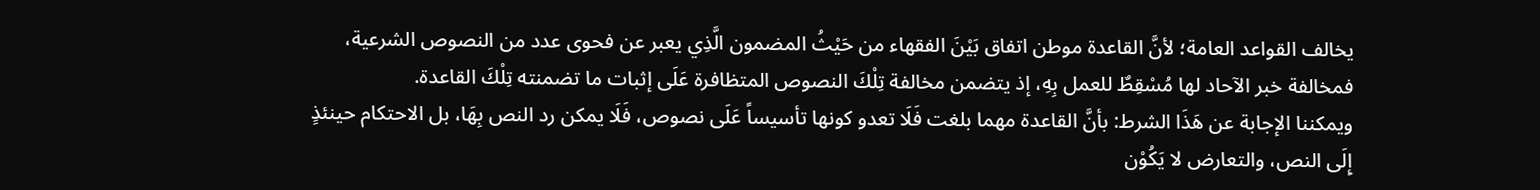يخالف القواعد العامة؛ لأنَّ القاعدة موطن اتفاق بَيْنَ الفقهاء من حَيْثُ المضمون الَّذِي يعبر عن فحوى عدد من النصوص الشرعية، فمخالفة خبر الآحاد لها مُسْقِطٌ للعمل بِهِ، إذ يتضمن مخالفة تِلْكَ النصوص المتظافرة عَلَى إثبات ما تضمنته تِلْكَ القاعدة.
ويمكننا الإجابة عن هَذَا الشرط: بأنَّ القاعدة مهما بلغت فَلَا تعدو كونها تأسيساً عَلَى نصوص، فَلَا يمكن رد النص بِهَا، بل الاحتكام حينئذٍ إِلَى النص، والتعارض لا يَكُوْن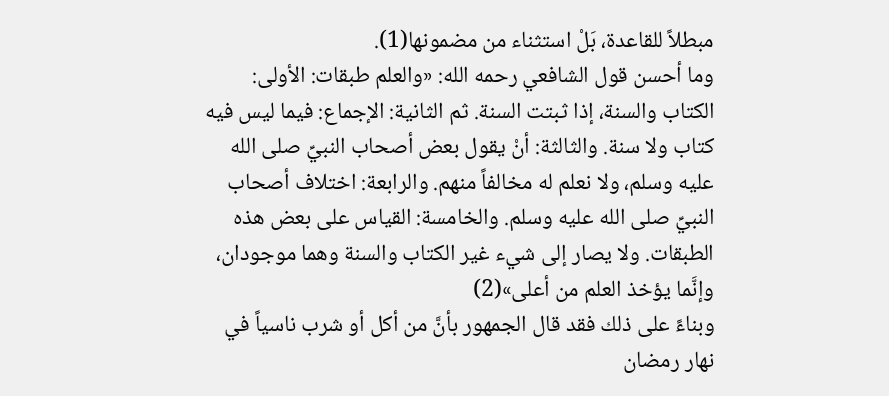مبطلاً للقاعدة، بَلْ استثناء من مضمونها(1).
وما أحسن قول الشافعي رحمه الله: «والعلم طبقات: الأولى: الكتاب والسنة، إذا ثبتت السنة. ثم الثانية: الإجماع: فيما ليس فيه كتاب ولا سنة. والثالثة: أنْ يقول بعض أصحاب النبيِّ صلى الله عليه وسلم، ولا نعلم له مخالفاً منهم. والرابعة: اختلاف أصحاب النبيِّ صلى الله عليه وسلم. والخامسة: القياس على بعض هذه الطبقات. ولا يصار إلى شيء غير الكتاب والسنة وهما موجودان، وإنَّما يؤخذ العلم من أعلى»(2)
وبناءً على ذلك فقد قال الجمهور بأنَّ من أكل أو شرب ناسياً في نهار رمضان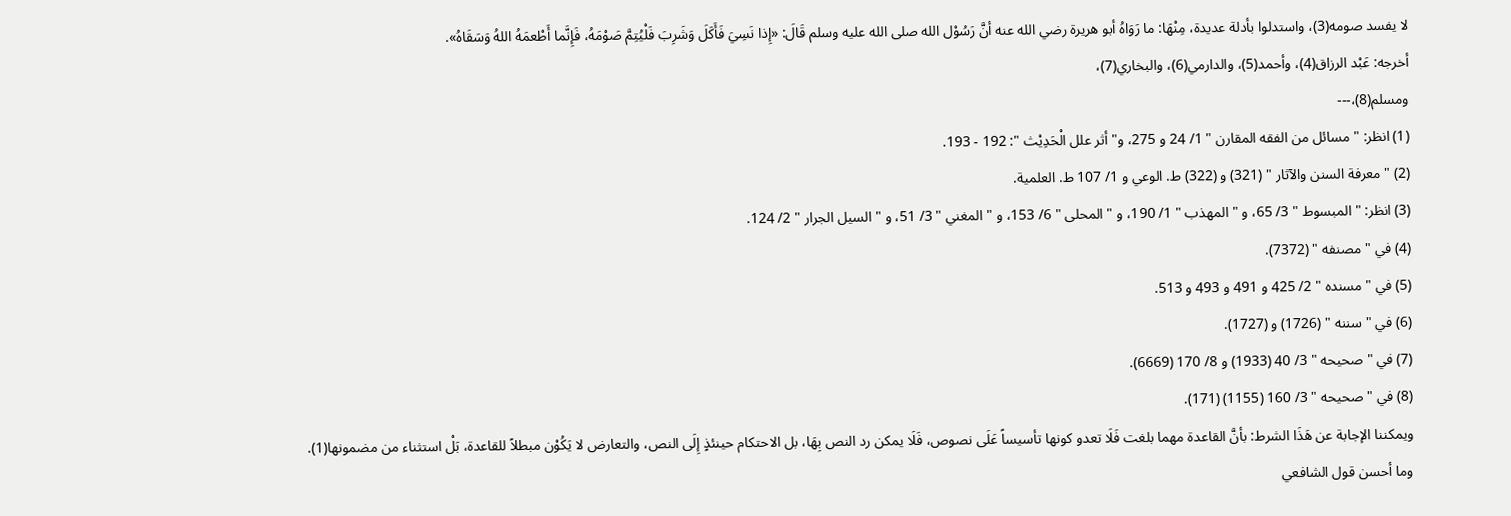لا يفسد صومه(3)، واستدلوا بأدلة عديدة، مِنْهَا: ما رَوَاهُ أبو هريرة رضي الله عنه أنَّ رَسُوْل الله صلى الله عليه وسلم قَالَ: «إِذا نَسِيَ فَأَكَلَ وَشَرِبَ فَلْيُتِمَّ صَوْمَهُ، فَإِنَّما أَطْعمَهُ اللهُ وَسَقَاهُ».
أخرجه: عَبْد الرزاق(4)، وأحمد(5)، والدارمي(6)، والبخاري(7)،
ومسلم(8)،---
(1) انظر: " مسائل من الفقه المقارن " 1/ 24 و 275، و" أثر علل الْحَدِيْث ": 192 - 193.
(2) " معرفة السنن والآثار " (321) و (322) ط. الوعي و 1/ 107 ط. العلمية.
(3) انظر: " المبسوط " 3/ 65، و " المهذب " 1/ 190، و " المحلى " 6/ 153، و " المغني " 3/ 51، و " السيل الجرار " 2/ 124.
(4) في " مصنفه " (7372).
(5) في " مسنده " 2/ 425 و 491 و 493 و 513.
(6) في " سننه " (1726) و (1727).
(7) في " صحيحه " 3/ 40 (1933) و 8/ 170 (6669).
(8) في " صحيحه " 3/ 160 (1155) (171).
ويمكننا الإجابة عن هَذَا الشرط: بأنَّ القاعدة مهما بلغت فَلَا تعدو كونها تأسيساً عَلَى نصوص، فَلَا يمكن رد النص بِهَا، بل الاحتكام حينئذٍ إِلَى النص، والتعارض لا يَكُوْن مبطلاً للقاعدة، بَلْ استثناء من مضمونها(1).
وما أحسن قول الشافعي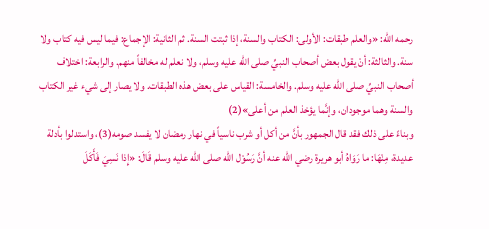رحمه الله: «والعلم طبقات: الأولى: الكتاب والسنة، إذا ثبتت السنة. ثم الثانية: الإجماع: فيما ليس فيه كتاب ولا سنة. والثالثة: أنْ يقول بعض أصحاب النبيِّ صلى الله عليه وسلم، ولا نعلم له مخالفاً منهم. والرابعة: اختلاف أصحاب النبيِّ صلى الله عليه وسلم. والخامسة: القياس على بعض هذه الطبقات. ولا يصار إلى شيء غير الكتاب والسنة وهما موجودان، وإنَّما يؤخذ العلم من أعلى»(2)
وبناءً على ذلك فقد قال الجمهور بأنَّ من أكل أو شرب ناسياً في نهار رمضان لا يفسد صومه(3)، واستدلوا بأدلة عديدة، مِنْهَا: ما رَوَاهُ أبو هريرة رضي الله عنه أنَّ رَسُوْل الله صلى الله عليه وسلم قَالَ: «إِذا نَسِيَ فَأَكَلَ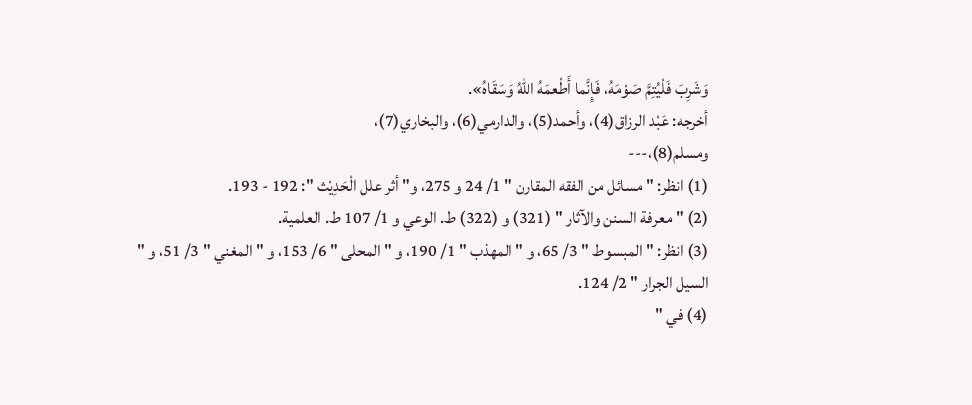وَشَرِبَ فَلْيُتِمَّ صَوْمَهُ، فَإِنَّما أَطْعمَهُ اللهُ وَسَقَاهُ».
أخرجه: عَبْد الرزاق(4)، وأحمد(5)، والدارمي(6)، والبخاري(7)،
ومسلم(8)،---
(1) انظر: " مسائل من الفقه المقارن " 1/ 24 و 275، و" أثر علل الْحَدِيْث ": 192 - 193.
(2) " معرفة السنن والآثار " (321) و (322) ط. الوعي و 1/ 107 ط. العلمية.
(3) انظر: " المبسوط " 3/ 65، و " المهذب " 1/ 190، و " المحلى " 6/ 153، و " المغني " 3/ 51، و " السيل الجرار " 2/ 124.
(4) في "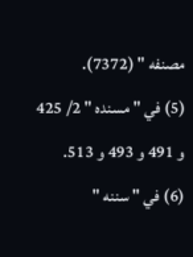مصنفه " (7372).
(5) في " مسنده " 2/ 425 و 491 و 493 و 513.
(6) في " سننه "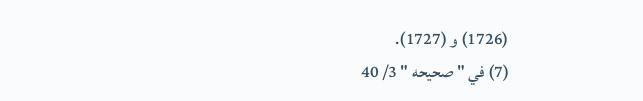(1726) و (1727).
(7) في " صحيحه " 3/ 40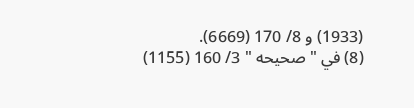(1933) و 8/ 170 (6669).
(8) في " صحيحه " 3/ 160 (1155)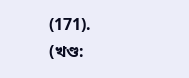(171).
(খণ্ড: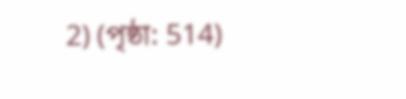2) (পৃষ্ঠা: 514)